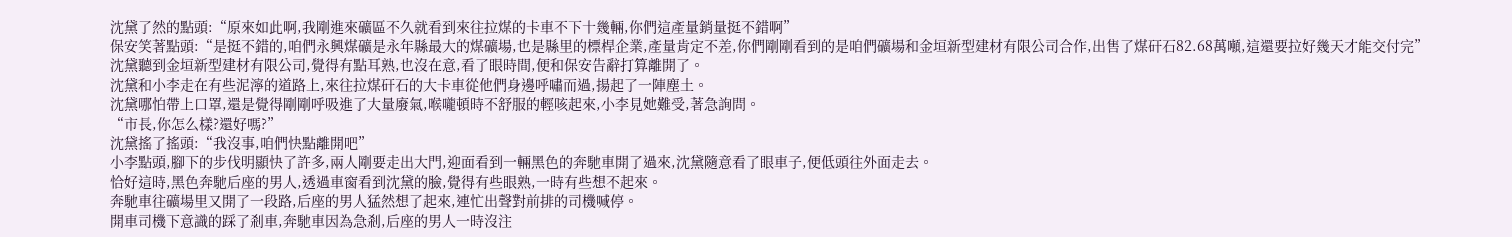沈黛了然的點頭:“原來如此啊,我剛進來礦區不久就看到來往拉煤的卡車不下十幾輛,你們這產量銷量挺不錯啊”
保安笑著點頭:“是挺不錯的,咱們永興煤礦是永年縣最大的煤礦場,也是縣里的標桿企業,產量肯定不差,你們剛剛看到的是咱們礦場和金垣新型建材有限公司合作,出售了煤矸石82.68萬噸,這還要拉好幾天才能交付完”
沈黛聽到金垣新型建材有限公司,覺得有點耳熟,也沒在意,看了眼時間,便和保安告辭打算離開了。
沈黛和小李走在有些泥濘的道路上,來往拉煤矸石的大卡車從他們身邊呼嘯而過,揚起了一陣塵土。
沈黛哪怕帶上口罩,還是覺得剛剛呼吸進了大量廢氣,喉嚨頓時不舒服的輕咳起來,小李見她難受,著急詢問。
“市長,你怎么樣?還好嗎?”
沈黛搖了搖頭:“我沒事,咱們快點離開吧”
小李點頭,腳下的步伐明顯快了許多,兩人剛要走出大門,迎面看到一輛黑色的奔馳車開了過來,沈黛隨意看了眼車子,便低頭往外面走去。
恰好這時,黑色奔馳后座的男人,透過車窗看到沈黛的臉,覺得有些眼熟,一時有些想不起來。
奔馳車往礦場里又開了一段路,后座的男人猛然想了起來,連忙出聲對前排的司機喊停。
開車司機下意識的踩了剎車,奔馳車因為急剎,后座的男人一時沒注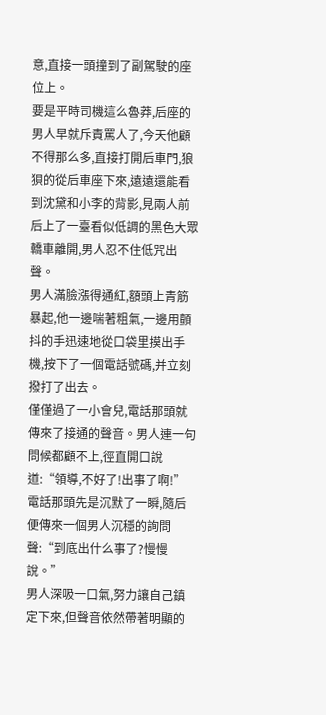意,直接一頭撞到了副駕駛的座位上。
要是平時司機這么魯莽,后座的男人早就斥責罵人了,今天他顧不得那么多,直接打開后車門,狼狽的從后車座下來,遠遠還能看到沈黛和小李的背影,見兩人前后上了一臺看似低調的黑色大眾轎車離開,男人忍不住低咒出聲。
男人滿臉漲得通紅,額頭上青筋暴起,他一邊喘著粗氣,一邊用顫抖的手迅速地從口袋里摸出手機,按下了一個電話號碼,并立刻撥打了出去。
僅僅過了一小會兒,電話那頭就傳來了接通的聲音。男人連一句問候都顧不上,徑直開口說道:“領導,不好了!出事了啊!”
電話那頭先是沉默了一瞬,隨后便傳來一個男人沉穩的詢問聲:“到底出什么事了?慢慢說。”
男人深吸一口氣,努力讓自己鎮定下來,但聲音依然帶著明顯的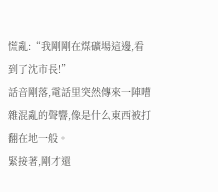慌亂:“我剛剛在煤礦場這邊,看到了沈市長!”
話音剛落,電話里突然傳來一陣嘈雜混亂的聲響,像是什么東西被打翻在地一般。
緊接著,剛才還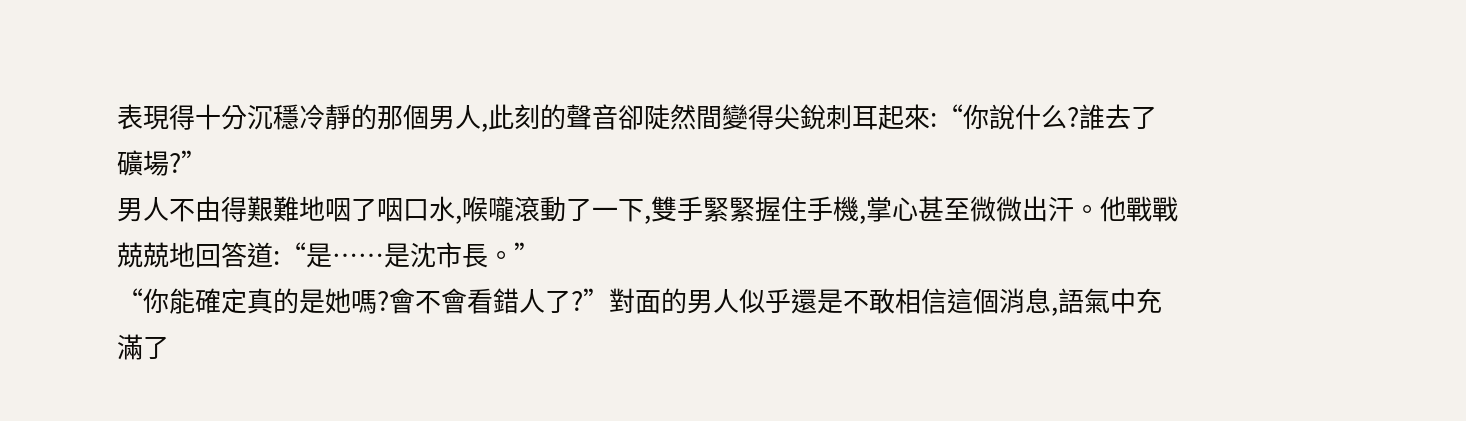表現得十分沉穩冷靜的那個男人,此刻的聲音卻陡然間變得尖銳刺耳起來:“你說什么?誰去了礦場?”
男人不由得艱難地咽了咽口水,喉嚨滾動了一下,雙手緊緊握住手機,掌心甚至微微出汗。他戰戰兢兢地回答道:“是……是沈市長。”
“你能確定真的是她嗎?會不會看錯人了?”對面的男人似乎還是不敢相信這個消息,語氣中充滿了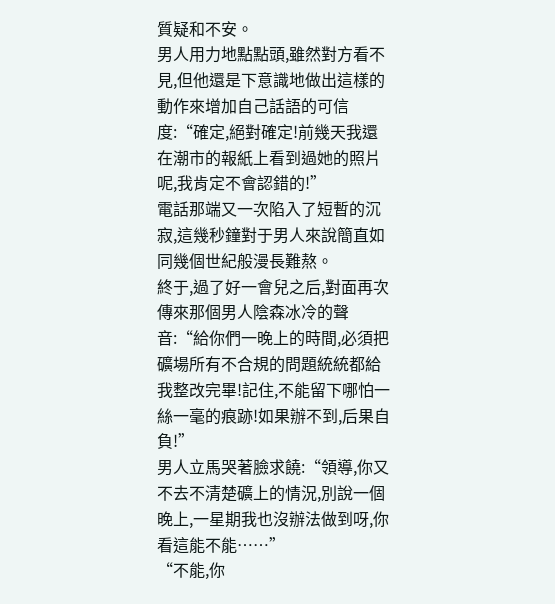質疑和不安。
男人用力地點點頭,雖然對方看不見,但他還是下意識地做出這樣的動作來增加自己話語的可信度:“確定,絕對確定!前幾天我還在潮市的報紙上看到過她的照片呢,我肯定不會認錯的!”
電話那端又一次陷入了短暫的沉寂,這幾秒鐘對于男人來說簡直如同幾個世紀般漫長難熬。
終于,過了好一會兒之后,對面再次傳來那個男人陰森冰冷的聲音:“給你們一晚上的時間,必須把礦場所有不合規的問題統統都給我整改完畢!記住,不能留下哪怕一絲一毫的痕跡!如果辦不到,后果自負!”
男人立馬哭著臉求饒:“領導,你又不去不清楚礦上的情況,別說一個晚上,一星期我也沒辦法做到呀,你看這能不能……”
“不能,你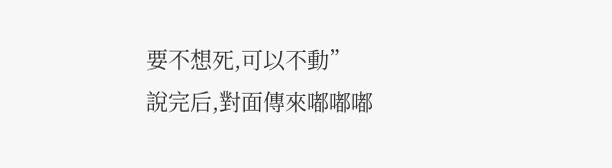要不想死,可以不動”
說完后,對面傳來嘟嘟嘟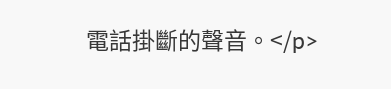電話掛斷的聲音。</p>